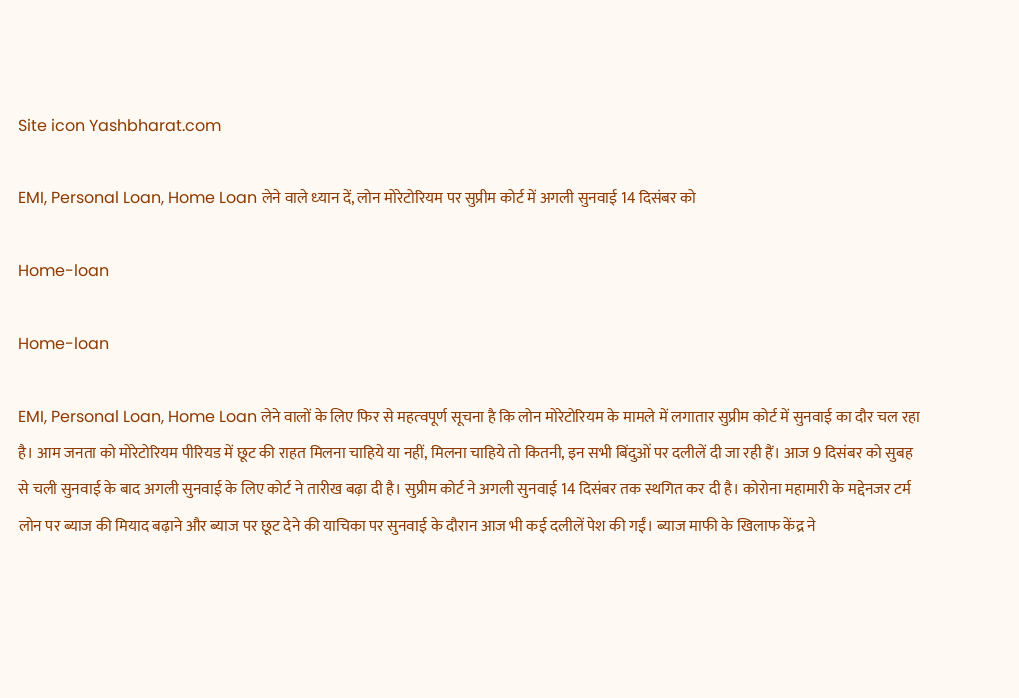Site icon Yashbharat.com

EMI, Personal Loan, Home Loan लेने वाले ध्‍यान दें, लोन मोरेटोरियम पर सुप्रीम कोर्ट में अगली सुनवाई 14 दिसंबर को

Home-loan

Home-loan

EMI, Personal Loan, Home Loan लेने वालों के लिए फिर से महत्‍वपूर्ण सूचना है कि लोन मोरेटोरियम के मामले में लगातार सुप्रीम कोर्ट में सुनवाई का दौर चल रहा है। आम जनता को मोरेटोरियम पीरियड में छूट की राहत मिलना चाहिये या नहीं, मिलना चाहिये तो कितनी, इन सभी बिंदुओं पर दलीलें दी जा रही हैं। आज 9 दिसंबर को सुबह से चली सुनवाई के बाद अगली सुनवाई के लिए कोर्ट ने तारीख बढ़ा दी है। सुप्रीम कोर्ट ने अगली सुनवाई 14 दिसंबर तक स्थगित कर दी है। कोरोना महामारी के मद्देनजर टर्म लोन पर ब्याज की मियाद बढ़ाने और ब्याज पर छूट देने की याचिका पर सुनवाई के दौरान आज भी कई दलीलें पेश की गईं। ब्याज माफी के खिलाफ केंद्र ने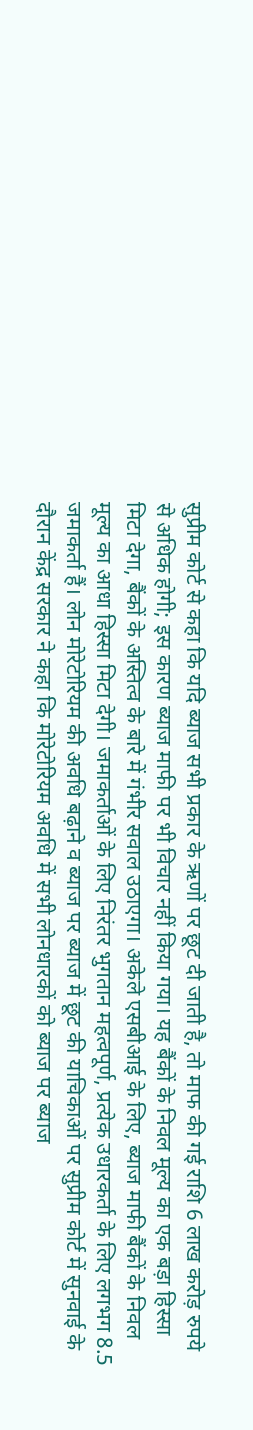सुप्रीम कोर्ट से कहा कि यदि ब्याज सभी प्रकार के ऋणों पर छूट दी जाती है, तो माफ की गई राशि 6 लाख करोड़ रुपये से अधिक होगी; इस कारण ब्याज माफी पर भी विचार नहीं किया गया। यह बैंकों के निवल मूल्य का एक बड़ा हिस्सा मिटा देगा, बैंकों के अस्तित्व के बारे में गंभीर सवाल उठाएगा। अकेले एसबीआई के लिए, ब्याज माफी बैंकों के निवल मूल्य का आधा हिस्सा मिटा देगी। जमाकर्ताओं के लिए निरंतर भुगतान महत्वपूर्ण, प्रत्येक उधारकर्ता के लिए लगभग 8.5 जमाकर्ता हैं। लोन मोरेटोरियम की अवधि बढ़ाने व ब्याज पर ब्याज में छूट की याचिकाओं पर सुप्रीम कोर्ट में सुनवाई के दौरान केंद्र सरकार ने कहा कि मोरेटोरियम अवधि में सभी लोनधारकों को ब्याज पर ब्याज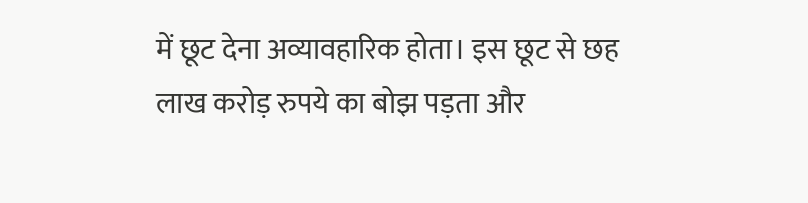में छूट देना अव्यावहारिक होता। इस छूट से छह लाख करोड़ रुपये का बोझ पड़ता और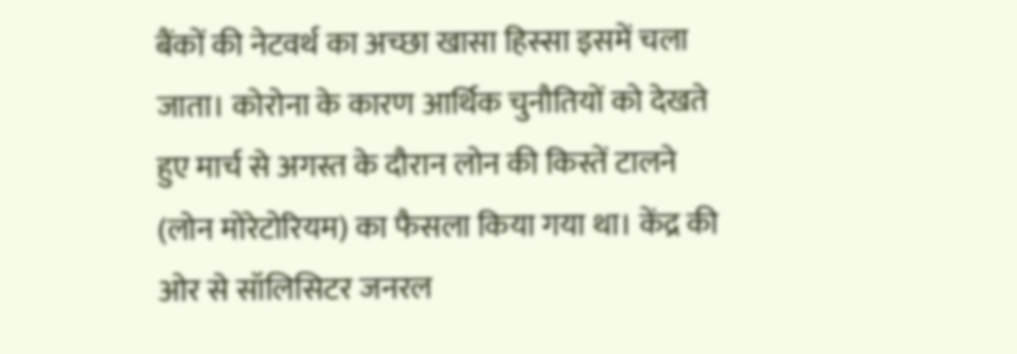बैंकों की नेटवर्थ का अच्छा खासा हिस्सा इसमें चला जाता। कोरोना के कारण आर्थिक चुनौतियों को देखते हुए मार्च से अगस्त के दौरान लोन की किस्तें टालने (लोन मोरेटोरियम) का फैसला किया गया था। केंद्र की ओर से सॉलिसिटर जनरल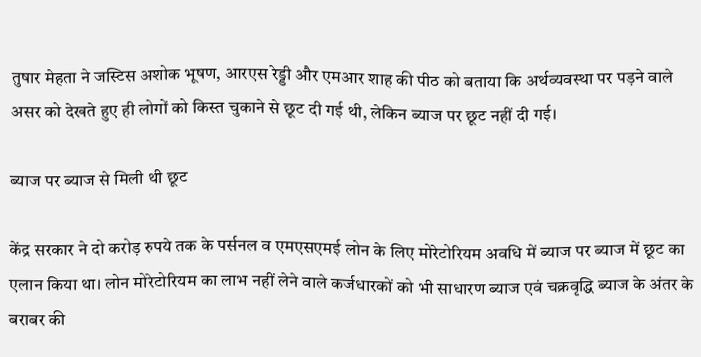तुषार मेहता ने जस्टिस अशोक भूषण, आरएस रेड्डी और एमआर शाह की पीठ को बताया कि अर्थव्यवस्था पर पड़ने वाले असर को देखते हुए ही लोगों को किस्त चुकाने से छूट दी गई थी, लेकिन ब्याज पर छूट नहीं दी गई।

ब्‍याज पर ब्‍याज से मिली थी छूट

केंद्र सरकार ने दो करोड़ रुपये तक के पर्सनल व एमएसएमई लोन के लिए मोरेटोरियम अवधि में ब्याज पर ब्याज में छूट का एलान किया था। लोन मोरेटोरियम का लाभ नहीं लेने वाले कर्जधारकों को भी साधारण ब्याज एवं चक्रवृद्धि ब्याज के अंतर के बराबर की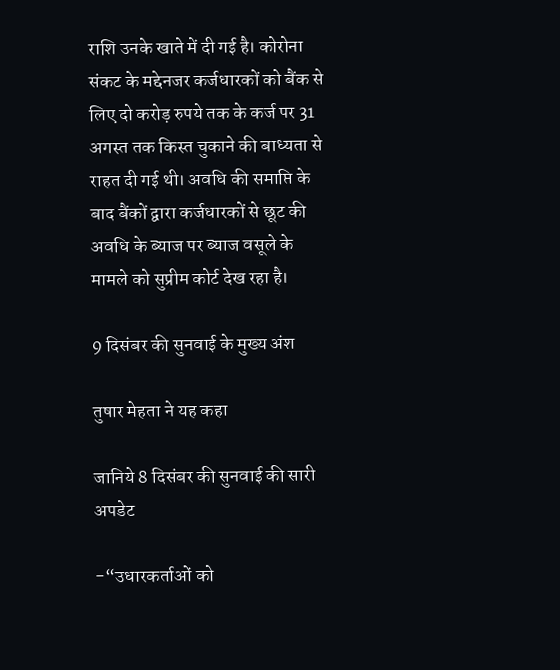राशि उनके खाते में दी गई है। कोरोना संकट के मद्देनजर कर्जधारकों को बैंक से लिए दो करोड़ रुपये तक के कर्ज पर 31 अगस्त तक किस्त चुकाने की बाध्यता से राहत दी गई थी। अवधि की समाप्ति के बाद बैंकों द्वारा कर्जधारकों से छूट की अवधि के ब्याज पर ब्याज वसूले के मामले को सुप्रीम कोर्ट देख रहा है।

9 दिसंबर की सुनवाई के मुख्‍य अंश

तुषार मेहता ने यह कहा

जानिये 8 दिसंबर की सुनवाई की सारी अपडेट

-“उधारकर्ताओं को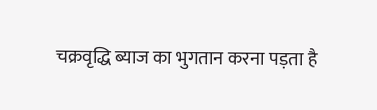चक्रवृद्धि ब्याज का भुगतान करना पड़ता है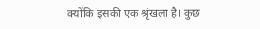क्योंकि इसकी एक श्रृंखला है। कुछ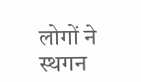लोगों ने स्थगन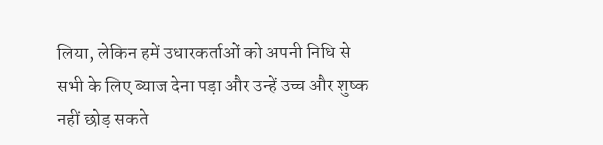लिया, लेकिन हमें उधारकर्ताओं को अपनी निधि से सभी के लिए ब्याज देना पड़ा और उन्हें उच्च और शुष्क नहीं छोड़ सकते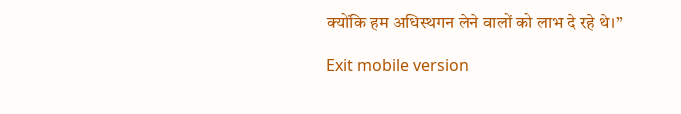क्योंकि हम अधिस्थगन लेने वालों को लाभ दे रहे थे।”

Exit mobile version